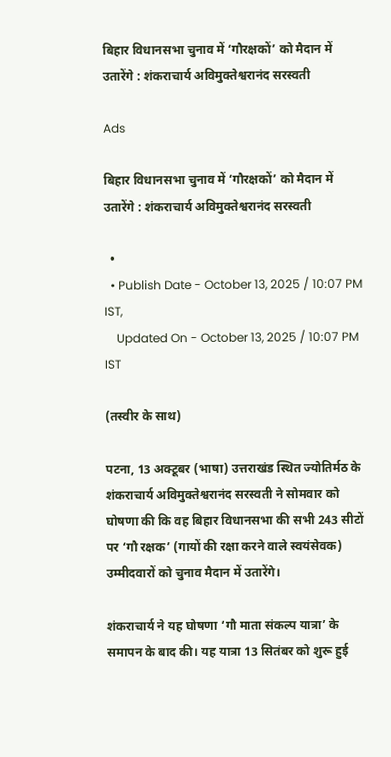बिहार विधानसभा चुनाव में ‘गौरक्षकों’ को मैदान में उतारेंगे : शंकराचार्य अविमुक्तेश्वरानंद सरस्वती

Ads

बिहार विधानसभा चुनाव में ‘गौरक्षकों’ को मैदान में उतारेंगे : शंकराचार्य अविमुक्तेश्वरानंद सरस्वती

  •
  • Publish Date - October 13, 2025 / 10:07 PM IST,
    Updated On - October 13, 2025 / 10:07 PM IST

(तस्वीर के साथ)

पटना, 13 अक्टूबर (भाषा) उत्तराखंड स्थित ज्योतिर्मठ के शंकराचार्य अविमुक्तेश्वरानंद सरस्वती ने सोमवार को घोषणा की कि वह बिहार विधानसभा की सभी 243 सीटों पर ‘गौ रक्षक’ (गायों की रक्षा करने वाले स्वयंसेवक) उम्मीदवारों को चुनाव मैदान में उतारेंगे।

शंकराचार्य ने यह घोषणा ‘गौ माता संकल्प यात्रा’ के समापन के बाद की। यह यात्रा 13 सितंबर को शुरू हुई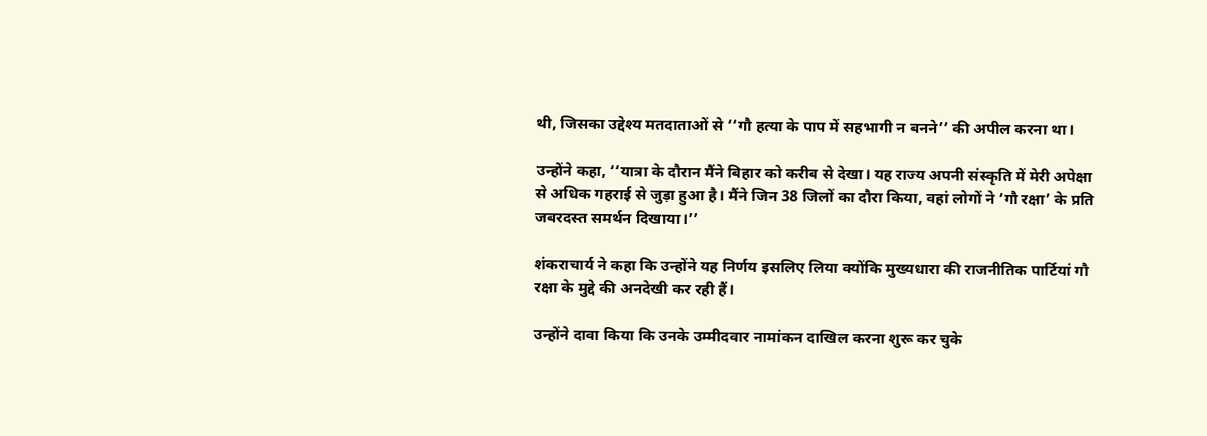थी, जिसका उद्देश्य मतदाताओं से ‘‘गौ हत्या के पाप में सहभागी न बनने’’ की अपील करना था।

उन्होंने कहा, ‘‘यात्रा के दौरान मैंने बिहार को करीब से देखा। यह राज्य अपनी संस्कृति में मेरी अपेक्षा से अधिक गहराई से जुड़ा हुआ है। मैंने जिन 38 जिलों का दौरा किया, वहां लोगों ने ‘गौ रक्षा’ के प्रति जबरदस्त समर्थन दिखाया।’’

शंकराचार्य ने कहा कि उन्होंने यह निर्णय इसलिए लिया क्योंकि मुख्यधारा की राजनीतिक पार्टियां गौ रक्षा के मुद्दे की अनदेखी कर रही हैं।

उन्होंने दावा किया कि उनके उम्मीदवार नामांकन दाखिल करना शुरू कर चुके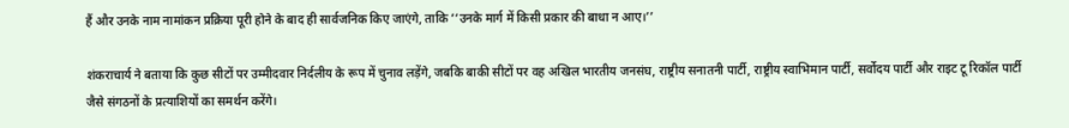हैं और उनके नाम नामांकन प्रक्रिया पूरी होने के बाद ही सार्वजनिक किए जाएंगे, ताकि ‘‘उनके मार्ग में किसी प्रकार की बाधा न आए।’’

शंकराचार्य ने बताया कि कुछ सीटों पर उम्मीदवार निर्दलीय के रूप में चुनाव लड़ेंगे, जबकि बाकी सीटों पर वह अखिल भारतीय जनसंघ, राष्ट्रीय सनातनी पार्टी, राष्ट्रीय स्वाभिमान पार्टी, सर्वोदय पार्टी और राइट टू रिकॉल पार्टी जैसे संगठनों के प्रत्याशियों का समर्थन करेंगे।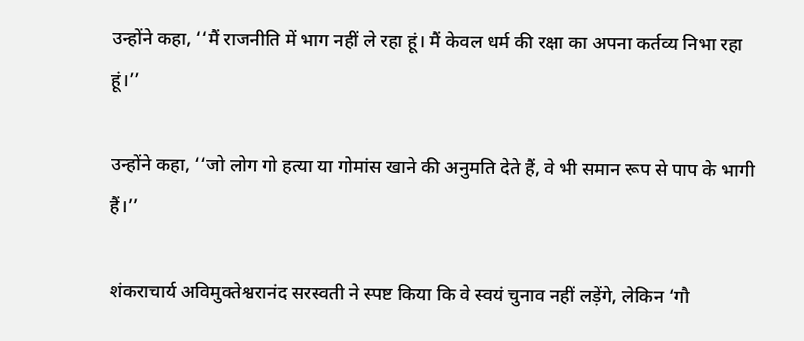उन्होंने कहा, ‘‘मैं राजनीति में भाग नहीं ले रहा हूं। मैं केवल धर्म की रक्षा का अपना कर्तव्य निभा रहा हूं।’’

उन्होंने कहा, ‘‘जो लोग गो हत्या या गोमांस खाने की अनुमति देते हैं, वे भी समान रूप से पाप के भागी हैं।’’

शंकराचार्य अविमुक्तेश्वरानंद सरस्वती ने स्पष्ट किया कि वे स्वयं चुनाव नहीं लड़ेंगे, लेकिन ‘गौ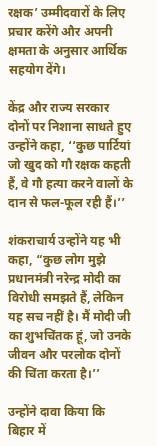रक्षक’ उम्मीदवारों के लिए प्रचार करेंगे और अपनी क्षमता के अनुसार आर्थिक सहयोग देंगे।

केंद्र और राज्य सरकार दोनों पर निशाना साधते हुए उन्होंने कहा, ‘‘कुछ पार्टियां जो खुद को गौ रक्षक कहती हैं, वे गौ हत्या करने वालों के दान से फल-फूल रही हैं।’’

शंकराचार्य उन्होंने यह भी कहा, “कुछ लोग मुझे प्रधानमंत्री नरेन्द्र मोदी का विरोधी समझते हैं, लेकिन यह सच नहीं है। मैं मोदी जी का शुभचिंतक हूं, जो उनके जीवन और परलोक दोनों की चिंता करता है।’’

उन्होंने दावा किया कि बिहार में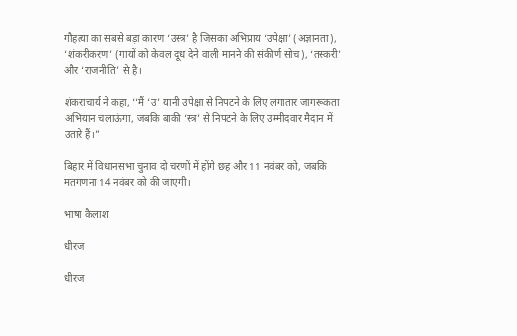गौहत्या का सबसे बड़ा कारण ‘उस्त्र’ है जिसका अभिप्राय ‘उपेक्षा’ (अज्ञानता), ‘शंकरीकरण’ (गायों को केवल दूध देने वाली मानने की संकीर्ण सोच), ‘तस्करी’ और ‘राजनीति’ से है।

शंकराचार्य ने कहा, ‘‘मैं ‘उ’ यानी उपेक्षा से निपटने के लिए लगातार जागरूकता अभियान चलाऊंगा, जबकि बाकी ‘स्त्र’ से निपटने के लिए उम्मीदवार मैदान में उतारे हैं।”

बिहार में विधानसभा चुनाव दो चरणों में होंगे छह और 11 नवंबर को, जबकि मतगणना 14 नवंबर को की जाएगी।

भाषा कैलाश

धीरज

धीरज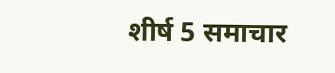शीर्ष 5 समाचार